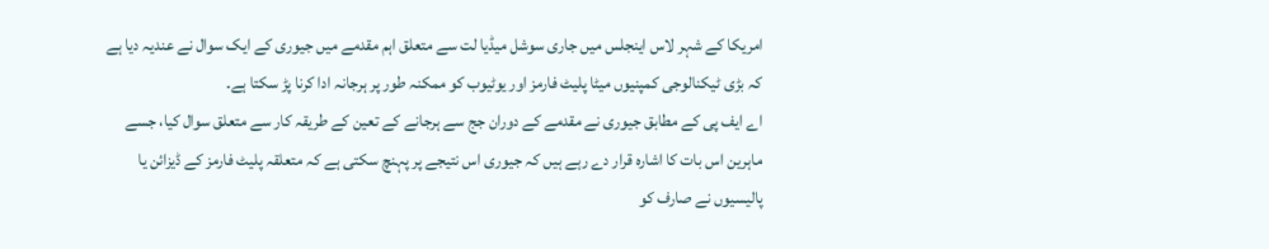امریکا کے شہر لاس اینجلس میں جاری سوشل میڈیا لت سے متعلق اہم مقدمے میں جیوری کے ایک سوال نے عندیہ دیا ہے کہ بڑی ٹیکنالوجی کمپنیوں میٹا پلیٹ فارمز اور یوٹیوب کو ممکنہ طور پر ہرجانہ ادا کرنا پڑ سکتا ہے۔
اے ایف پی کے مطابق جیوری نے مقدمے کے دوران جج سے ہرجانے کے تعین کے طریقہ کار سے متعلق سوال کیا، جسے ماہرین اس بات کا اشارہ قرار دے رہے ہیں کہ جیوری اس نتیجے پر پہنچ سکتی ہے کہ متعلقہ پلیٹ فارمز کے ڈیزائن یا پالیسیوں نے صارف کو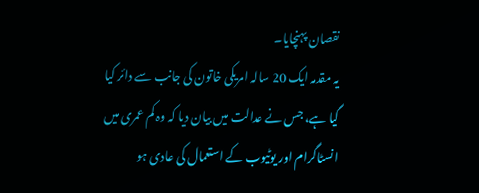نقصان پہنچایا۔
یہ مقدمہ ایک 20 سالہ امریکی خاتون کی جانب سے دائر کیا گیا ہے، جس نے عدالت میں بیان دیا کہ وہ کم عمری میں انسٹاگرام اور یوٹیوب کے استعمال کی عادی ہو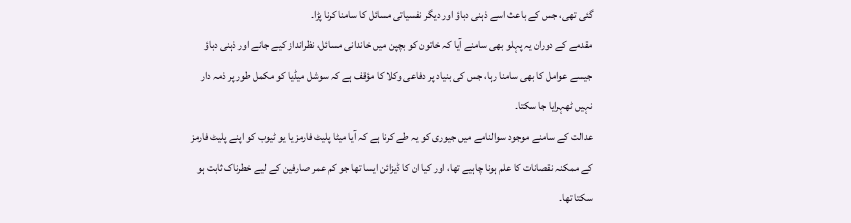گئی تھی، جس کے باعث اسے ذہنی دباؤ اور دیگر نفسیاتی مسائل کا سامنا کرنا پڑا۔
مقدمے کے دوران یہ پہلو بھی سامنے آیا کہ خاتون کو بچپن میں خاندانی مسائل، نظرانداز کیے جانے اور ذہنی دباؤ جیسے عوامل کا بھی سامنا رہا، جس کی بنیاد پر دفاعی وکلا کا مؤقف ہے کہ سوشل میڈیا کو مکمل طور پر ذمہ دار نہیں ٹھہرایا جا سکتا۔
عدالت کے سامنے موجود سوالنامے میں جیوری کو یہ طے کرنا ہے کہ آیا میٹا پلیٹ فارمز یا یو ٹیوب کو اپنے پلیٹ فارمز کے ممکنہ نقصانات کا علم ہونا چاہیے تھا، اور کیا ان کا ڈیزائن ایسا تھا جو کم عمر صارفین کے لیے خطرناک ثابت ہو سکتا تھا۔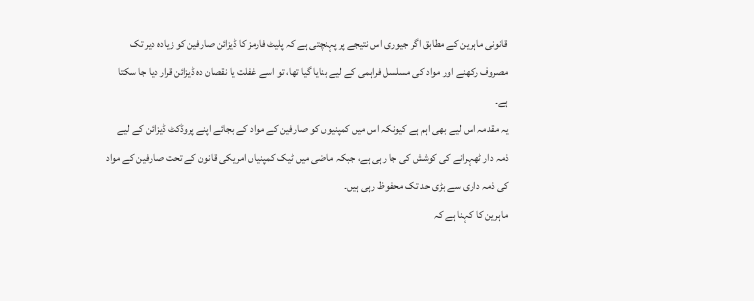قانونی ماہرین کے مطابق اگر جیوری اس نتیجے پر پہنچتی ہے کہ پلیٹ فارمز کا ڈیزائن صارفین کو زیادہ دیر تک مصروف رکھنے اور مواد کی مسلسل فراہمی کے لیے بنایا گیا تھا، تو اسے غفلت یا نقصان دہ ڈیزائن قرار دیا جا سکتا ہے۔
یہ مقدمہ اس لیے بھی اہم ہے کیونکہ اس میں کمپنیوں کو صارفین کے مواد کے بجائے اپنے پروڈکٹ ڈیزائن کے لیے ذمہ دار ٹھہرانے کی کوشش کی جا رہی ہے، جبکہ ماضی میں ٹیک کمپنیاں امریکی قانون کے تحت صارفین کے مواد کی ذمہ داری سے بڑی حد تک محفوظ رہی ہیں۔
ماہرین کا کہنا ہے کہ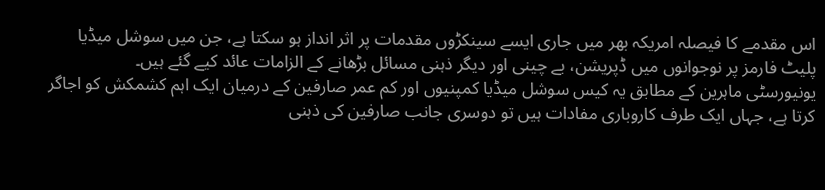اس مقدمے کا فیصلہ امریکہ بھر میں جاری ایسے سینکڑوں مقدمات پر اثر انداز ہو سکتا ہے، جن میں سوشل میڈیا پلیٹ فارمز پر نوجوانوں میں ڈپریشن، بے چینی اور دیگر ذہنی مسائل بڑھانے کے الزامات عائد کیے گئے ہیں۔
یونیورسٹی ماہرین کے مطابق یہ کیس سوشل میڈیا کمپنیوں اور کم عمر صارفین کے درمیان ایک اہم کشمکش کو اجاگر کرتا ہے، جہاں ایک طرف کاروباری مفادات ہیں تو دوسری جانب صارفین کی ذہنی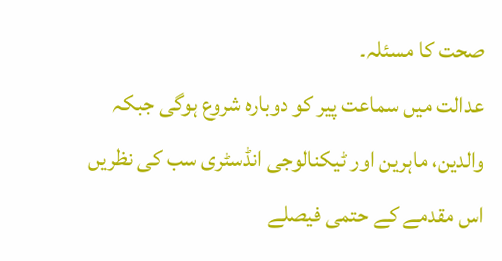صحت کا مسئلہ۔
عدالت میں سماعت پیر کو دوبارہ شروع ہوگی جبکہ والدین، ماہرین اور ٹیکنالوجی انڈسٹری سب کی نظریں اس مقدمے کے حتمی فیصلے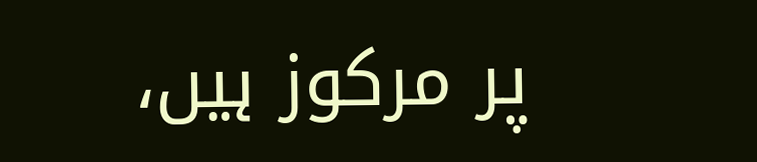پر مرکوز ہیں،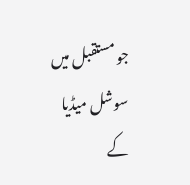جو مستقبل میں سوشل میڈیا کے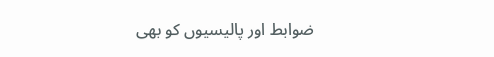ضوابط اور پالیسیوں کو بھی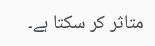متاثر کر سکتا ہے۔